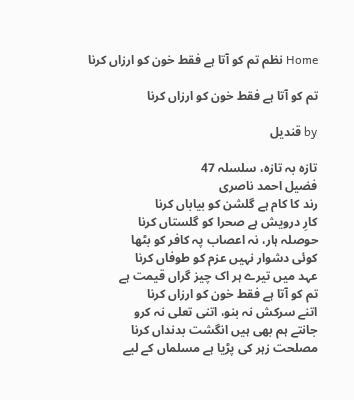Home نظم تم کو آتا ہے فقط خون کو ارزاں کرنا

تم کو آتا ہے فقط خون کو ارزاں کرنا

by قندیل

تازہ بہ تازہ، سلسلہ 47
فضیل احمد ناصری
رند کا کام ہے گلشن کو بیاباں کرنا
کارِ درویش ہے صحرا کو گلستاں کرنا
حوصلہ ہار، نہ اعصاب پہ کافر کو بٹھا
کوئی دشوار نہیں عزم کو طوفاں کرنا
عہد میں تیرے ہر اک چیز گراں قیمت ہے
تم کو آتا ہے فقط خون کو ارزاں کرنا
اتنے سرکش نہ بنو، اتنی تعلی نہ کرو
جانتے ہم بھی ہیں انگشت بدنداں کرنا
مصلحت زہر کی پڑیا ہے مسلماں کے لیے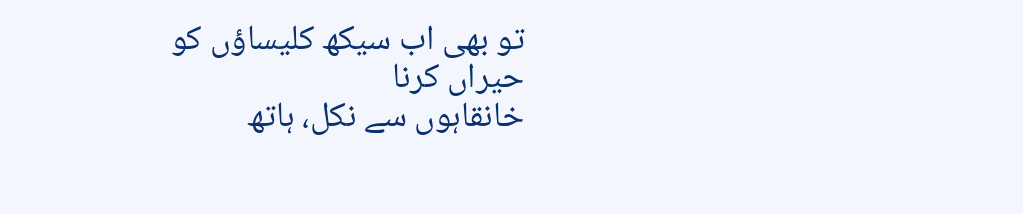تو بھی اب سیکھ کلیساؤں کو حیراں کرنا
خانقاہوں سے نکل، ہاتھ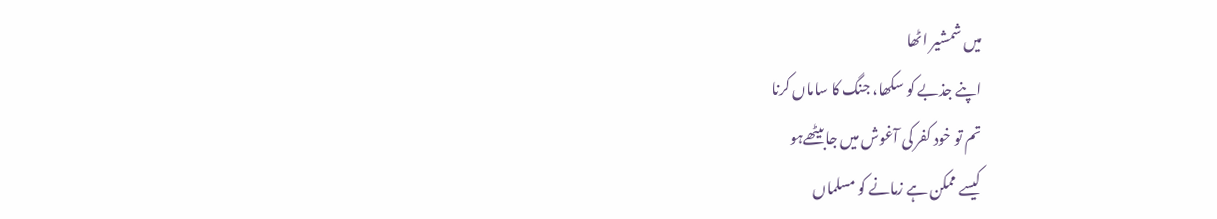میں شمشیر اٹھا
اپنے جذبے کو سکھا، جنگ کا ساماں کرنا
تم تو خود کفر کی آغوش میں جابیٹھےہو
کیسے ممکن ہے زمانے کو مسلماں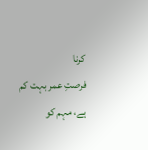کرنا
فرصتِ عمر بہت کم ہے، مہم کو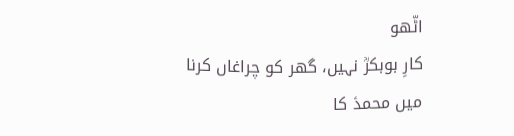اٹّھو
کارِ بوبکرؒ نہیں، گھر کو چراغاں کرنا
میں محمدؑ کا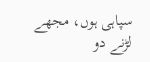سپاہی ہوں، مجھے لڑنے دو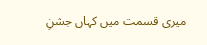میری قسمت میں کہاں جشنِ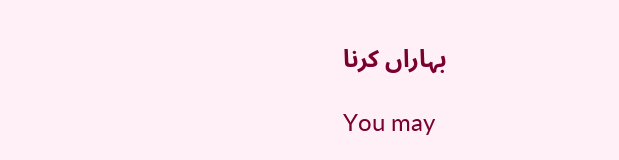بہاراں کرنا

You may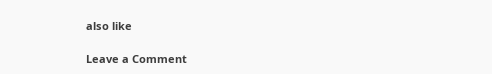also like

Leave a Comment